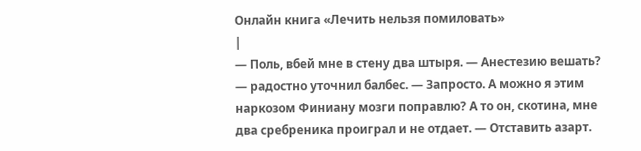Онлайн книга «Лечить нельзя помиловать»
|
— Поль, вбей мне в стену два штыря. — Анестезию вешать? — радостно уточнил балбес. — Запросто. А можно я этим наркозом Финиану мозги поправлю? А то он, скотина, мне два сребреника проиграл и не отдает. — Отставить азарт.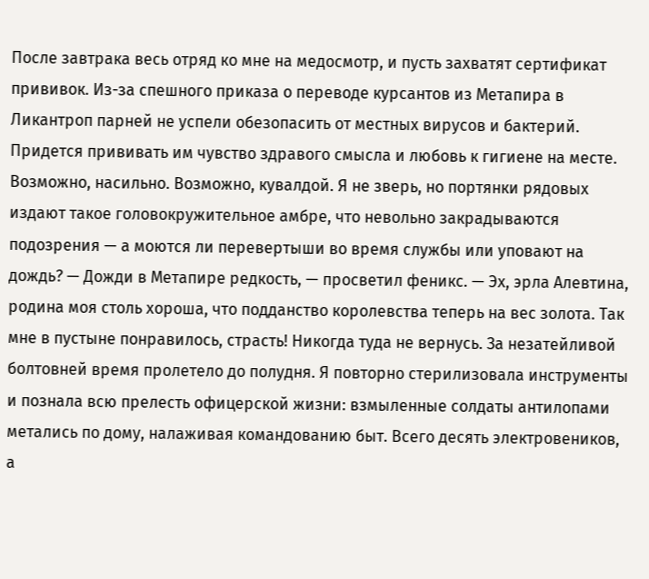После завтрака весь отряд ко мне на медосмотр, и пусть захватят сертификат прививок. Из-за спешного приказа о переводе курсантов из Метапира в Ликантроп парней не успели обезопасить от местных вирусов и бактерий. Придется прививать им чувство здравого смысла и любовь к гигиене на месте. Возможно, насильно. Возможно, кувалдой. Я не зверь, но портянки рядовых издают такое головокружительное амбре, что невольно закрадываются подозрения — а моются ли перевертыши во время службы или уповают на дождь? — Дожди в Метапире редкость, — просветил феникс. — Эх, эрла Алевтина, родина моя столь хороша, что подданство королевства теперь на вес золота. Так мне в пустыне понравилось, страсть! Никогда туда не вернусь. За незатейливой болтовней время пролетело до полудня. Я повторно стерилизовала инструменты и познала всю прелесть офицерской жизни: взмыленные солдаты антилопами метались по дому, налаживая командованию быт. Всего десять электровеников, а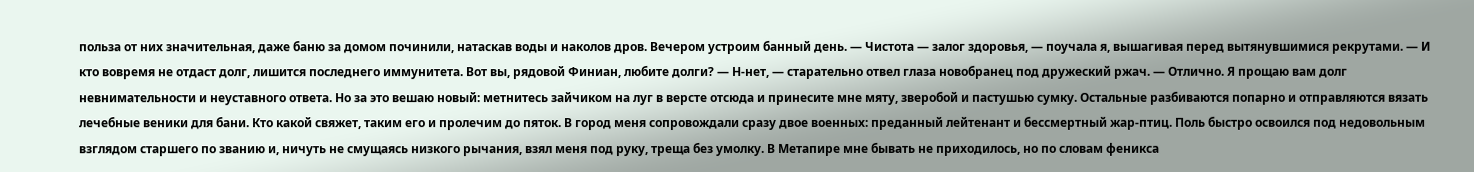польза от них значительная, даже баню за домом починили, натаскав воды и наколов дров. Вечером устроим банный день. — Чистота — залог здоровья, — поучала я, вышагивая перед вытянувшимися рекрутами. — И кто вовремя не отдаст долг, лишится последнего иммунитета. Вот вы, рядовой Финиан, любите долги? — Н-нет, — старательно отвел глаза новобранец под дружеский ржач. — Отлично. Я прощаю вам долг невнимательности и неуставного ответа. Но за это вешаю новый: метнитесь зайчиком на луг в версте отсюда и принесите мне мяту, зверобой и пастушью сумку. Остальные разбиваются попарно и отправляются вязать лечебные веники для бани. Кто какой свяжет, таким его и пролечим до пяток. В город меня сопровождали сразу двое военных: преданный лейтенант и бессмертный жар-птиц. Поль быстро освоился под недовольным взглядом старшего по званию и, ничуть не смущаясь низкого рычания, взял меня под руку, треща без умолку. В Метапире мне бывать не приходилось, но по словам феникса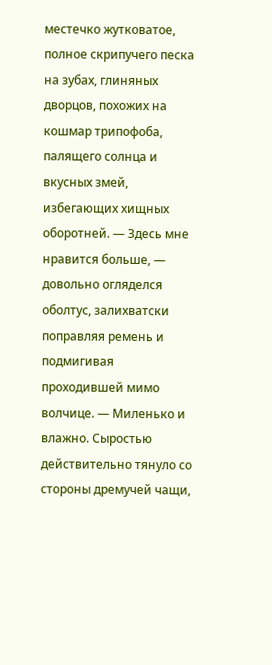местечко жутковатое, полное скрипучего песка на зубах, глиняных дворцов, похожих на кошмар трипофоба, палящего солнца и вкусных змей, избегающих хищных оборотней. — Здесь мне нравится больше, — довольно огляделся оболтус, залихватски поправляя ремень и подмигивая проходившей мимо волчице. — Миленько и влажно. Сыростью действительно тянуло со стороны дремучей чащи,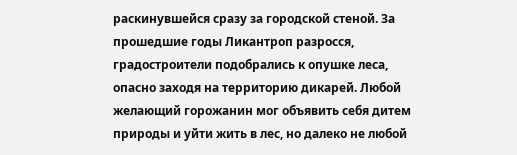раскинувшейся сразу за городской стеной. За прошедшие годы Ликантроп разросся, градостроители подобрались к опушке леса, опасно заходя на территорию дикарей. Любой желающий горожанин мог объявить себя дитем природы и уйти жить в лес, но далеко не любой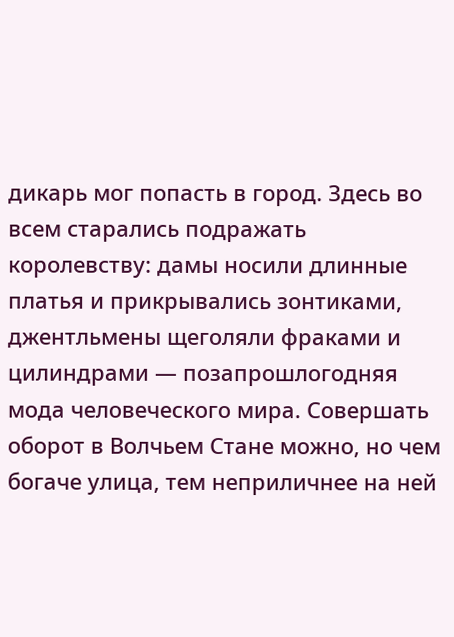дикарь мог попасть в город. Здесь во всем старались подражать королевству: дамы носили длинные платья и прикрывались зонтиками, джентльмены щеголяли фраками и цилиндрами — позапрошлогодняя мода человеческого мира. Совершать оборот в Волчьем Стане можно, но чем богаче улица, тем неприличнее на ней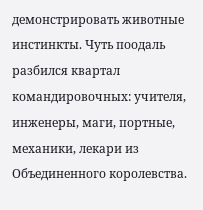демонстрировать животные инстинкты. Чуть поодаль разбился квартал командировочных: учителя, инженеры, маги, портные, механики, лекари из Объединенного королевства.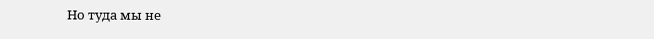Но туда мы не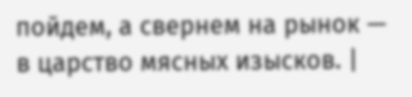пойдем, а свернем на рынок — в царство мясных изысков. |